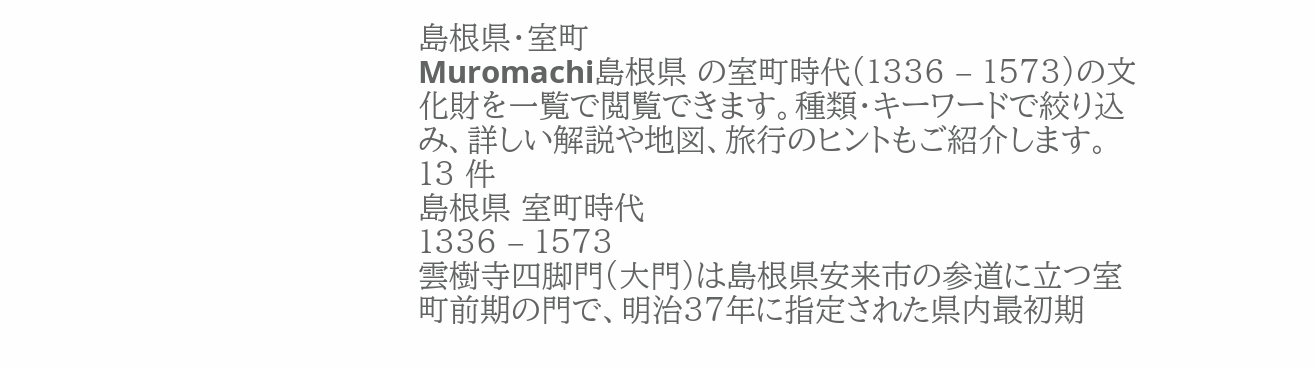島根県・室町
Muromachi島根県 の室町時代(1336 – 1573)の文化財を一覧で閲覧できます。種類・キーワードで絞り込み、詳しい解説や地図、旅行のヒントもご紹介します。
13 件
島根県 室町時代
1336 – 1573
雲樹寺四脚門(大門)は島根県安来市の参道に立つ室町前期の門で、明治37年に指定された県内最初期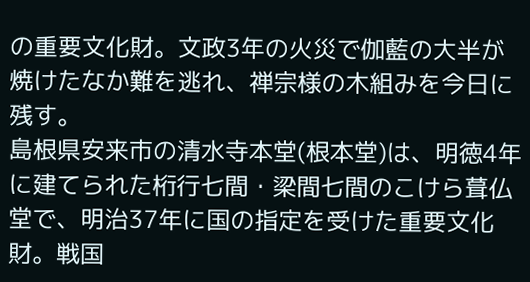の重要文化財。文政3年の火災で伽藍の大半が焼けたなか難を逃れ、禅宗様の木組みを今日に残す。
島根県安来市の清水寺本堂(根本堂)は、明徳4年に建てられた桁行七間・梁間七間のこけら葺仏堂で、明治37年に国の指定を受けた重要文化財。戦国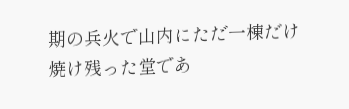期の兵火で山内にただ一棟だけ焼け残った堂であ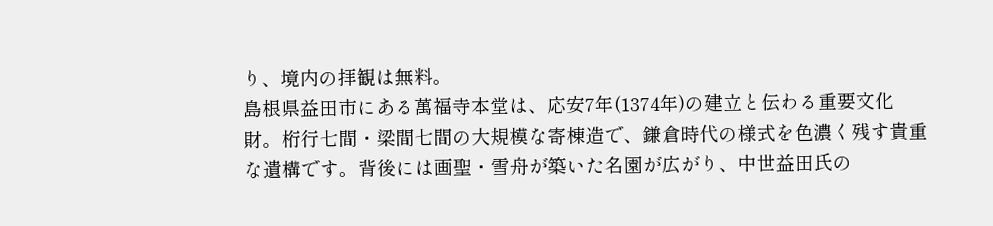り、境内の拝観は無料。
島根県益田市にある萬福寺本堂は、応安7年(1374年)の建立と伝わる重要文化財。桁行七間・梁間七間の大規模な寄棟造で、鎌倉時代の様式を色濃く残す貴重な遺構です。背後には画聖・雪舟が築いた名園が広がり、中世益田氏の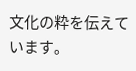文化の粋を伝えています。